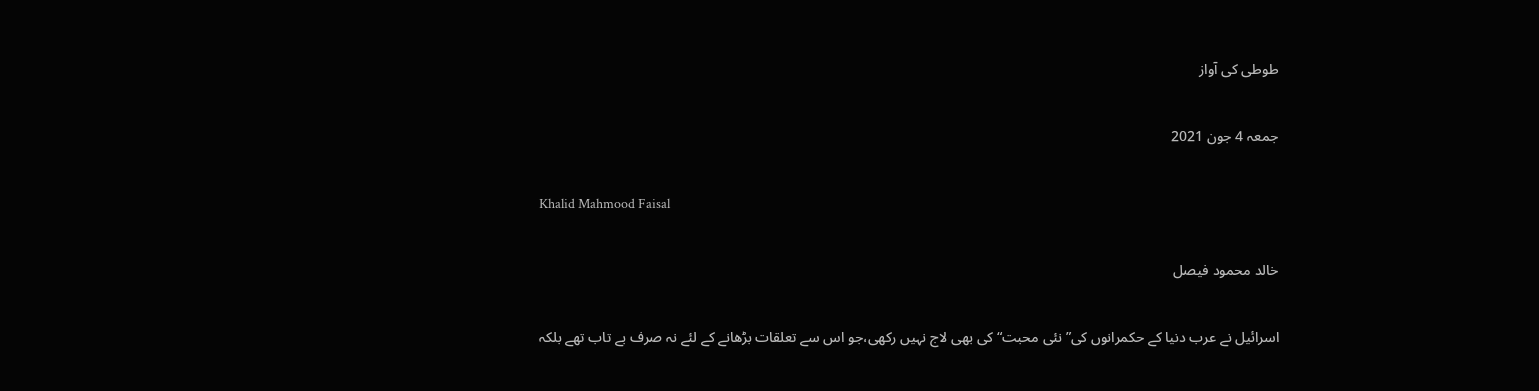طوطی کی آواز

جمعہ 4 جون 2021

Khalid Mahmood Faisal

خالد محمود فیصل

اسرائیل نے عرب دنیا کے حکمرانوں کی” نئی محبت“ کی بھی لاج نہیں رکھی،جو اس سے تعلقات بڑھانے کے لئے نہ صرف بے تاب تھے بلکہ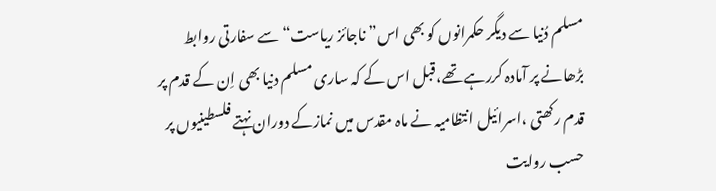مسلم دُنیا سے دیگر حکمرانوں کو بھی اس” ناجائز ریاست“ سے سفارتی روابط بڑھانے پر آمادہ کررہے تھے،قبل اس کے کہ ساری مسلم دنیا بھی اِن کے قدم پر قدم رکھتی ،اسرائیل انتظامیہ نے ماہ مقدس میں نمازکے دوران نہتے فلسطینیوں پر حسب روایت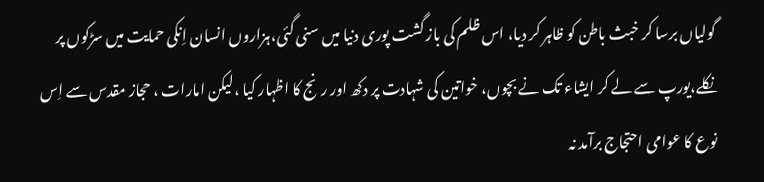گولیاں برسا کر خبث باطن کو ظاہر کر دیا، اس ظلم کی باز گشت پوری دنیا میں سنی گئی،ہزاروں انسان اِنکی حمایت میں سڑکوں پر نکلے،یورپ سے لے کر ایشاء تک نے بچوں، خواتین کی شہادت پر دکھ اور رنج کا اظہار کیا ،لیکن امارات ، حجاز مقدس سے اِس نوع کا عوامی احتجاج برآمد نہ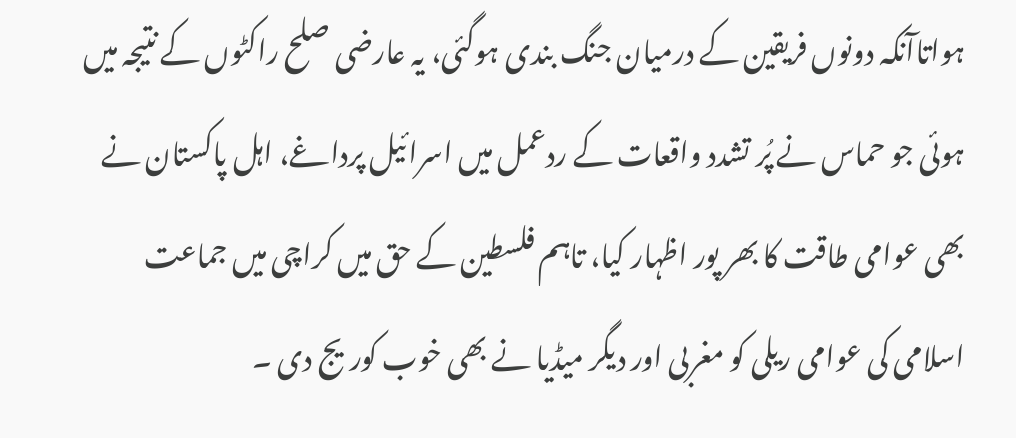ہواتاآنکہ دونوں فریقین کے درمیان جنگ بندی ہوگئی، یہ عارضی صلح راکٹوں کے نتیجہ میں ہوئی جو حماس نے پُر تشدد واقعات کے ردعمل میں اسرائیل پرداغے، اہل پاکستان نے بھی عوامی طاقت کا بھر پور اظہار کیا، تاہم فلسطین کے حق میں کراچی میں جماعت اسلامی کی عوامی ریلی کو مغربی اور دیگر میڈیا نے بھی خوب کوریج دی ۔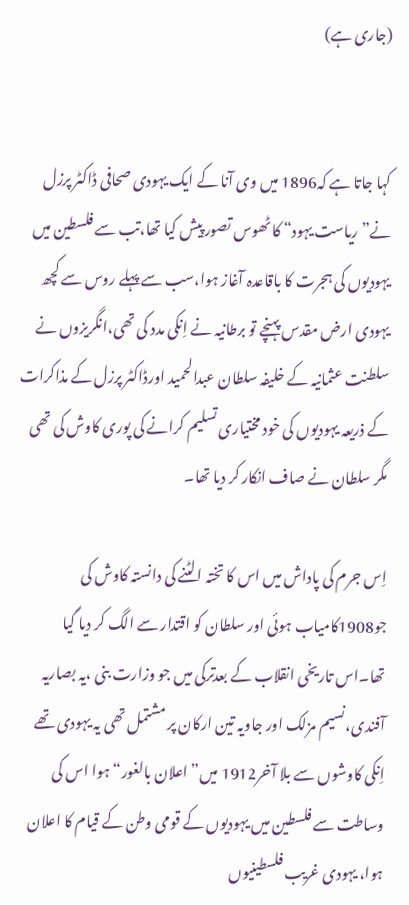(جاری ہے)


کہا جاتا ہے کہ1896 میں وی آنا کے ایک یہودی صحافی ڈاکٹر پرزل نے” ریاست یہود“ کا ٹھوس تصور پیش کیا تھا،تب سے فلسطین میں یہودیوں کی ہجرت کا باقاعدہ آغاز ہوا،سب سے پہلے روس سے کچھ یہودی ارض مقدس پہنچے تو برطانیہ نے اِنکی مدد کی تھی،انگریزوں نے سلطنت عثمانیہ کے خلیفہ سلطان عبدالحمید اورڈاکٹر پرزل کے مذاکرات کے ذریعہ یہودیوں کی خود مختیاری تسلیم کرانے کی پوری کاوش کی تھی مگر سلطان نے صاف انکار کر دیا تھا۔

اِس جرم کی پاداش میں اس کا تختہ الٹنے کی دانستہ کاوش کی جو1908کامیاب ہوئی اور سلطان کو اقتدار سے الگ کر دیا گیا تھا۔اس تاریخی انقلاب کے بعدترکی میں جو وزارت بنی ،یہ بصاریہ آفندی،نسیم مزلک اور جاویہ تین ارکان پر مشتمل تھی یہ یہودی تھے اِنکی کاوشوں سے بلا آخر1912 میں” اعلان بالغور“ ہوا اس کی وساطت سے فلسطین میں یہودیوں کے قومی وطن کے قیام کا اعلان ہوا، یہودی غریب فلسطینیوں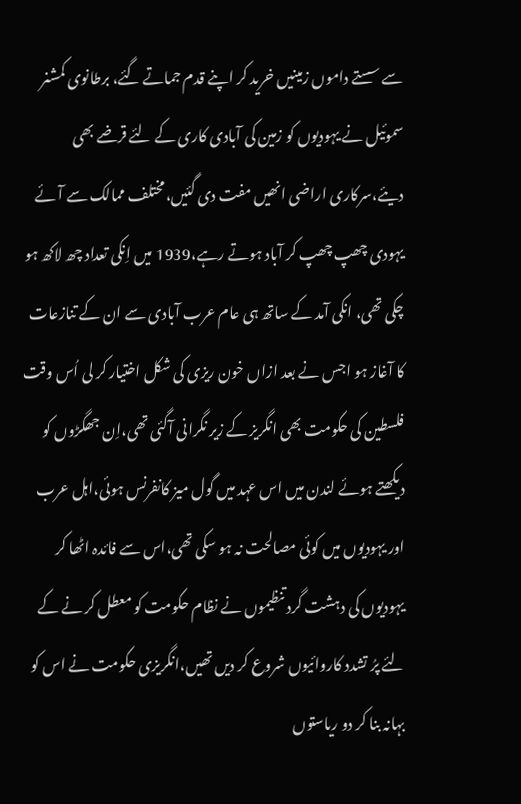سے سستے داموں زمینیں خرید کر اپنے قدم جماتے گئے، برطانوی کمشنر سموئیل نے یہودیوں کو زمین کی آبادی کاری کے لئے قرضے بھی دیئے،سرکاری اراضی انھیں مفت دی گئیں،مختلف ممالک سے آئے یہودی چھپ چھپ کر آباد ہوتے رہے،1939 میں اِنکی تعداد چھ لاکھ ہو چکی تھی، انکی آمد کے ساتھ ہی عام عرب آبادی سے ان کے تنازعات کا آغاز ہو اجس نے بعد ازاں خون ریزی کی شکل اختیار کر لی اُس وقت فلسطین کی حکومت بھی انگریز کے زیر نگرانی آگئی تھی،اِن جھگڑوں کو دیکھتے ہوئے لندن میں اس عہد میں گول میز کانفرنس ہوئی،اہل عرب اور یہودیوں میں کوئی مصالحت نہ ہو سکی تھی،اس سے فائدہ اٹھا کر یہودیوں کی دہشت گرد تنظیموں نے نظام حکومت کو معطل کر نے کے لئے پرُ تشدد کاروائیوں شروع کر دیں تھیں،انگریزی حکومت نے اس کو بہانہ بنا کر دو ریاستوں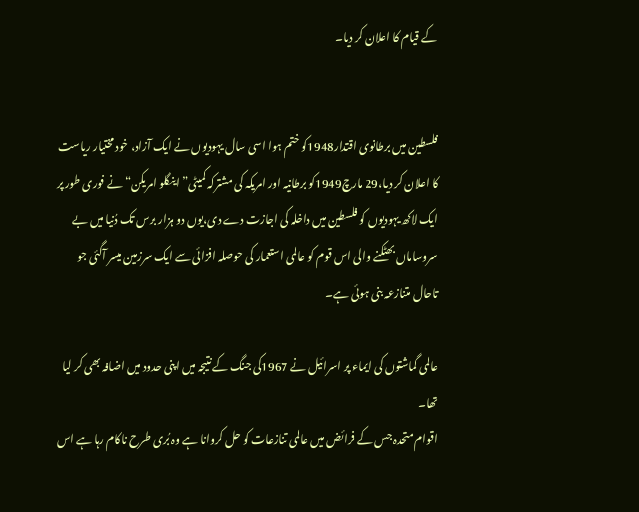کے قیام کا اعلان کر دیا۔


فلسطین میں برطانوی اقتدار1948کو ختم ہوا اسی سال یہودیوں نے ایک آزاد، خود مختیار ریاست کا اعلان کر دیا،29 مارچ1949کو برطانیہ اور امریکہ کی مشترکہ کمیٹی” اینگلو امریکن“ نے فوری طور پر ایک لاکھ یہودیوں کو فلسطین میں داخلہ کی اجازت دے دی،یوں دو ہزار برس تک دُنیا میں بے سروساماں بھٹکنے والی اس قوم کو عالمی استعمار کی حوصلہ افزائی سے ایک سرزمین میسر آگئی جو تاحال متنازعہ بنی ہوئی ہے۔

عالمی گماشتوں کی ایماء پر اسرائیل نے 1967کی جنگ کے نتیجہ میں اپنی حدود میں اضافہ بھی کر لیا تھا۔
اقوام متحدہ جس کے فرائض میں عالمی تنازعات کو حل کروانا ہے وہ بُری طرح ناکام رہا ہے اس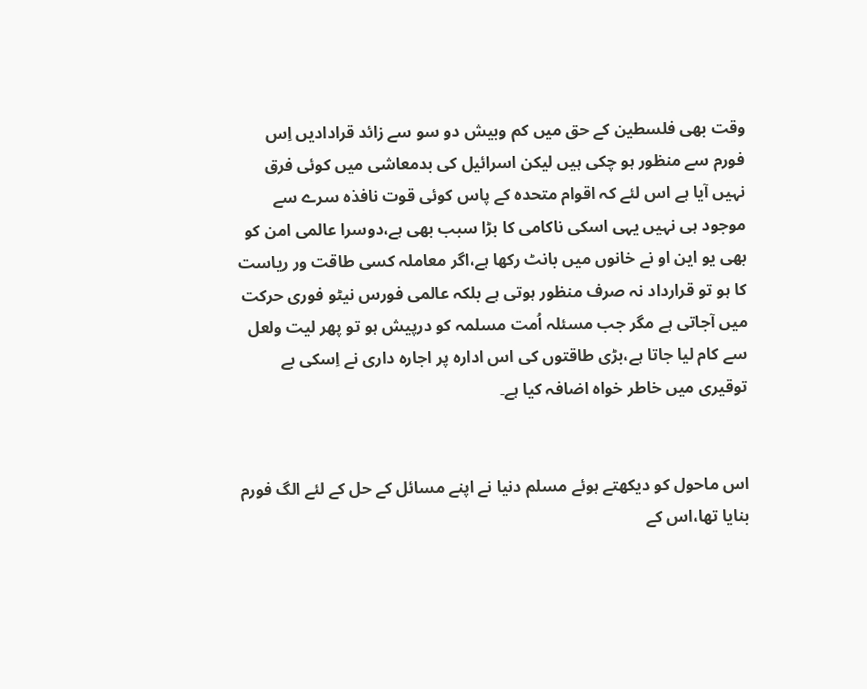وقت بھی فلسطین کے حق میں کم وبیش دو سو سے زائد قرادادیں اِس فورم سے منظور ہو چکی ہیں لیکن اسرائیل کی بدمعاشی میں کوئی فرق نہیں آیا ہے اس لئے کہ اقوام متحدہ کے پاس کوئی قوت نافذہ سرے سے موجود ہی نہیں یہی اسکی ناکامی کا بڑا سبب بھی ہے،دوسرا عالمی امن کو بھی یو این او نے خانوں میں بانٹ رکھا ہے،اگر معاملہ کسی طاقت ور ریاست کا ہو تو قرارداد نہ صرف منظور ہوتی ہے بلکہ عالمی فورس نیٹو فوری حرکت میں آجاتی ہے مگر جب مسئلہ اُمت مسلمہ کو درپیش ہو تو پھر لیت ولعل سے کام لیا جاتا ہے،بڑی طاقتوں کی اس ادارہ پر اجارہ داری نے اِسکی بے توقیری میں خاطر خواہ اضافہ کیا ہے۔


اس ماحول کو دیکھتے ہوئے مسلم دنیا نے اپنے مسائل کے حل کے لئے الگ فورم بنایا تھا،اس کے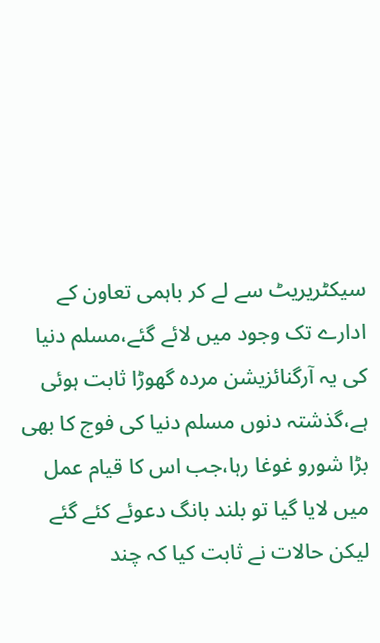سیکٹریریٹ سے لے کر باہمی تعاون کے ادارے تک وجود میں لائے گئے،مسلم دنیا کی یہ آرگنائزیشن مردہ گھوڑا ثابت ہوئی ہے،گذشتہ دنوں مسلم دنیا کی فوج کا بھی بڑا شورو غوغا رہا،جب اس کا قیام عمل میں لایا گیا تو بلند بانگ دعوئے کئے گئے لیکن حالات نے ثابت کیا کہ چند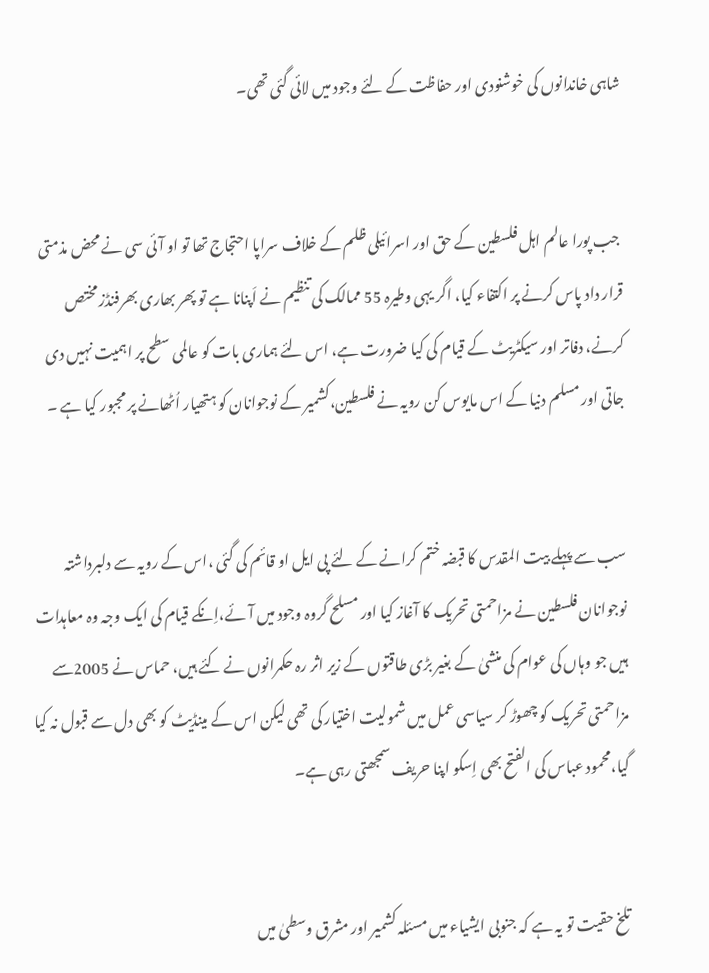شاہی خاندانوں کی خوشنودی اور حفاظت کے لئے وجود میں لائی گئی تھی۔


 جب پورا عالم اہل فلسطین کے حق اور اسرائیلی ظلم کے خلاف سراپا احتجاج تھا تو او آئی سی نے محض مذمتی قرار داد پاس کرنے پر اکتفاء کیا، اگر یہی وطیرہ 55 ممالک کی تنظیم نے اَپنانا ہے تو پھر بھاری بھرفنڈز مختص کرنے، دفاتر اور سیکٹریٹ کے قیام کی کیا ضرورت ہے، اس لئے ہماری بات کو عالمی سطح پر اہمیت نہیں دی جاتی اور مسلم دنیا کے اس مایوس کن رویہ نے فلسطین،کشمیر کے نوجوانان کو ہتھیار اُٹھانے پر مجبور کیا ہے ۔


سب سے پہلے بیت المقدس کا قبضہ ختم کرانے کے لئے پی ایل او قائم کی گئی ،اس کے رویہ سے دلبرداشتہ نوجوانان فلسطین نے مزاحمتی تحریک کا آغاز کیا اور مسلح گروہ وجود میں آئے،اِنکے قیام کی ایک وجہ وہ معاہدات ہیں جو وہاں کی عوام کی منشیٰ کے بغیر بڑی طاقتوں کے زیر اثر رہ حکمرانوں نے کئے ہیں، حماس نے 2005سے مزاحمتی تحریک کو چھوڑ کر سیاسی عمل میں شمولیت اختیار کی تھی لیکن اس کے مینڈیٹ کو بھی دل سے قبول نہ کیا گیا،محمود عباس کی الفتح بھی اِسکو اپنا حریف سمجھتی رہی ہے۔


تلخ حقیت تو یہ ہے کہ جنوبی ایشیاء میں مسئلہ کشمیر اور مشرق وسطیٰ میں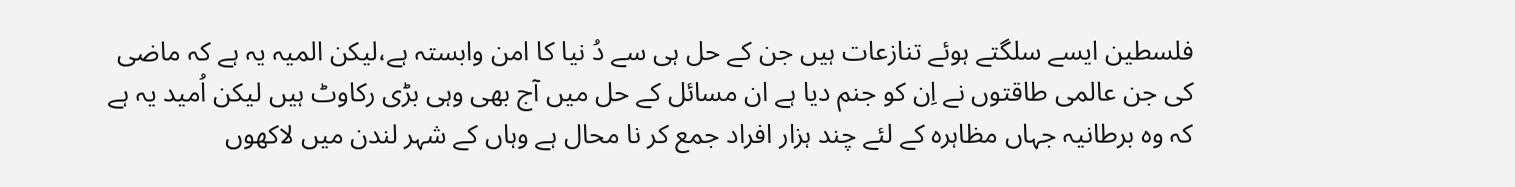فلسطین ایسے سلگتے ہوئے تنازعات ہیں جن کے حل ہی سے دُ نیا کا امن وابستہ ہے،لیکن المیہ یہ ہے کہ ماضی کی جن عالمی طاقتوں نے اِن کو جنم دیا ہے ان مسائل کے حل میں آج بھی وہی بڑی رکاوٹ ہیں لیکن اُمید یہ ہے کہ وہ برطانیہ جہاں مظاہرہ کے لئے چند ہزار افراد جمع کر نا محال ہے وہاں کے شہر لندن میں لاکھوں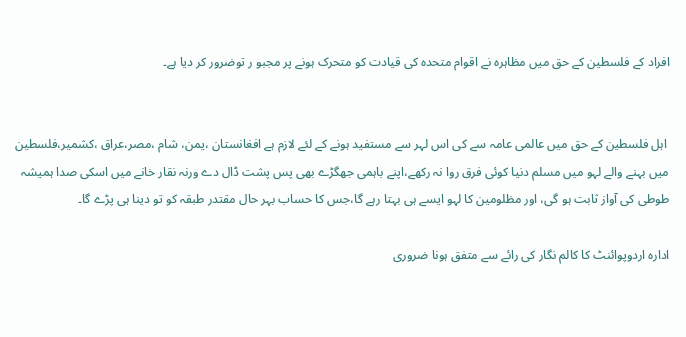افراد کے فلسطین کے حق میں مظاہرہ نے اقوام متحدہ کی قیادت کو متحرک ہونے پر مجبو ر توضرور کر دیا ہے۔


 اہل فلسطین کے حق میں عالمی عامہ سے کی اس لہر سے مستفید ہونے کے لئے لازم ہے افغانستان ،یمن، شام ،مصر،عراق ،کشمیر،فلسطین میں بہنے والے لہو میں مسلم دنیا کوئی فرق روا نہ رکھے،اپنے باہمی جھگڑے بھی پس پشت ڈال دے ورنہ نقار خانے میں اسکی صدا ہمیشہ طوطی کی آواز ثابت ہو گی، اور مظلومین کا لہو ایسے ہی بہتا رہے گا،جس کا حساب بہر حال مقتدر طبقہ کو تو دینا ہی پڑے گا۔

ادارہ اردوپوائنٹ کا کالم نگار کی رائے سے متفق ہونا ضروری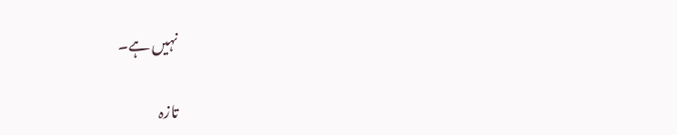نہیں ہے۔

تازہ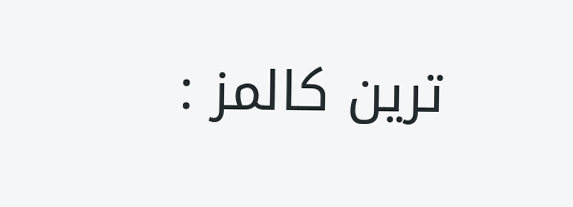ترین کالمز :